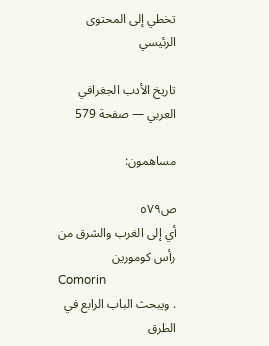تخطي إلى المحتوى الرئيسي

تاريخ الأدب الجغرافي العربي — صفحة 579

مساهمون:

ص٥٧٩
أي إلى الغرب والشرق من رأس كومورين
Comorin
. ويبحث الباب الرابع في الطرق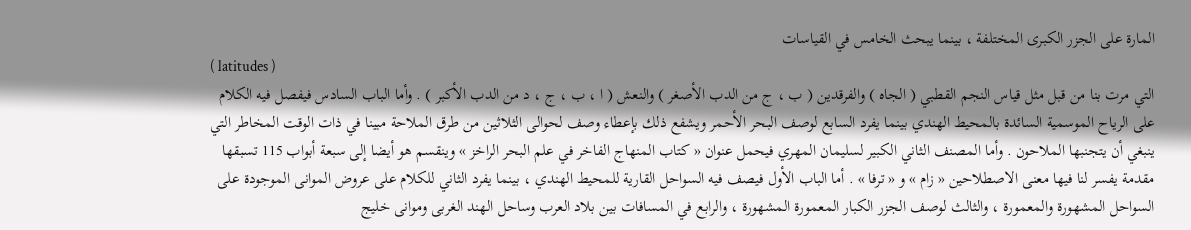المارة على الجزر الكبرى المختلفة ، بينما يبحث الخامس في القياسات
( latitudes )
التي مرت بنا من قبل مثل قياس النجم القطبي ( الجاه ) والفرقدين ( ب ، ج من الدب الأصغر ) والنعش ( ا ، ب ، ج ، د من الدب الأكبر ) . وأما الباب السادس فيفصل فيه الكلام على الرياح الموسمية السائدة بالمحيط الهندي بينما يفرد السابع لوصف البحر الأحمر ويشفع ذلك بإعطاء وصف لحوالى الثلاثين من طرق الملاحة مبينا في ذات الوقت المخاطر التي ينبغي أن يتجنبها الملاحون . وأما المصنف الثاني الكبير لسليمان المهري فيحمل عنوان « كتاب المنهاج الفاخر في علم البحر الراخز » وينقسم هو أيضا إلى سبعة أبواب 115 تسبقها مقدمة يفسر لنا فيها معنى الاصطلاحين « زام » و « ترفا » . أما الباب الأول فيصف فيه السواحل القارية للمحيط الهندي ، بينما يفرد الثاني للكلام على عروض الموانى الموجودة على السواحل المشهورة والمعمورة ، والثالث لوصف الجزر الكبار المعمورة المشهورة ، والرابع في المسافات بين بلاد العرب وساحل الهند الغربى وموانى خليج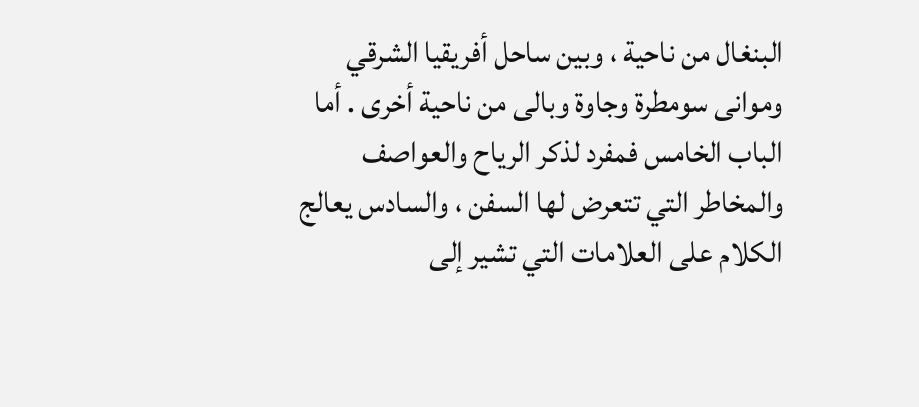البنغال من ناحية ، وبين ساحل أفريقيا الشرقي وموانى سومطرة وجاوة وبالى من ناحية أخرى . أما الباب الخامس فمفرد لذكر الرياح والعواصف والمخاطر التي تتعرض لها السفن ، والسادس يعالج الكلام على العلامات التي تشير إلى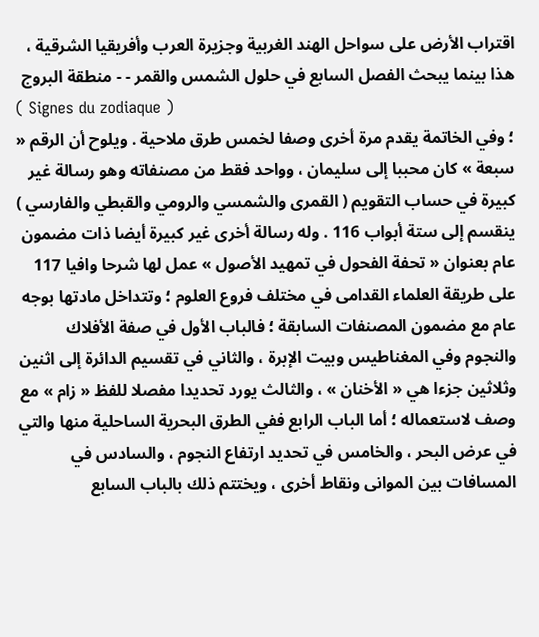اقتراب الأرض على سواحل الهند الغربية وجزيرة العرب وأفريقيا الشرقية ، هذا بينما يبحث الفصل السابع في حلول الشمس والقمر - - منطقة البروج
( Signes du zodiaque )
؛ وفي الخاتمة يقدم مرة أخرى وصفا لخمس طرق ملاحية . ويلوح أن الرقم « سبعة » كان محببا إلى سليمان ، وواحد فقط من مصنفاته وهو رسالة غير كبيرة في حساب التقويم ( القمرى والشمسي والرومي والقبطي والفارسي ) ينقسم إلى ستة أبواب 116 . وله رسالة أخرى غير كبيرة أيضا ذات مضمون عام بعنوان « تحفة الفحول في تمهيد الأصول » عمل لها شرحا وافيا 117 على طريقة العلماء القدامى في مختلف فروع العلوم ؛ وتتداخل مادتها بوجه عام مع مضمون المصنفات السابقة ؛ فالباب الأول في صفة الأفلاك والنجوم وفي المغناطيس وبيت الإبرة ، والثاني في تقسيم الدائرة إلى اثنين وثلاثين جزءا هي « الأخنان » ، والثالث يورد تحديدا مفصلا للفظ « زام » مع وصف لاستعماله ؛ أما الباب الرابع ففي الطرق البحرية الساحلية منها والتي في عرض البحر ، والخامس في تحديد ارتفاع النجوم ، والسادس في المسافات بين الموانى ونقاط أخرى ، ويختتم ذلك بالباب السابع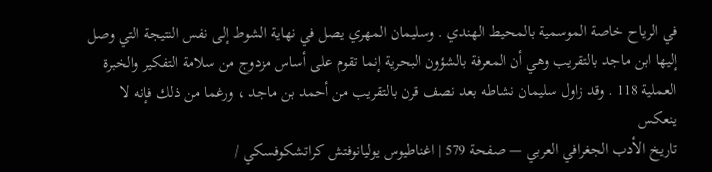في الرياح خاصة الموسمية بالمحيط الهندي . وسليمان المهري يصل في نهاية الشوط إلى نفس النتيجة التي وصل إليها ابن ماجد بالتقريب وهي أن المعرفة بالشؤون البحرية إنما تقوم على أساس مزدوج من سلامة التفكير والخبرة العملية 118 . وقد زاول سليمان نشاطه بعد نصف قرن بالتقريب من أحمد بن ماجد ، ورغما من ذلك فإنه لا ينعكس
تاريخ الأدب الجغرافي العربي — صفحة 579 | اغناطيوس يوليانوفتش كراتشكوفسكي /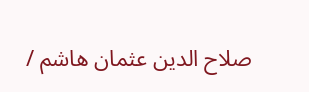صلاح الدين عثمان هاشم /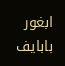ابغور بابايف